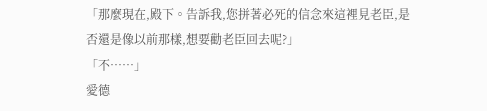「那麼現在,殿下。告訴我,您拼著必死的信念來這裡見老臣,是否還是像以前那樣,想要勸老臣回去呢?」
「不……」
愛德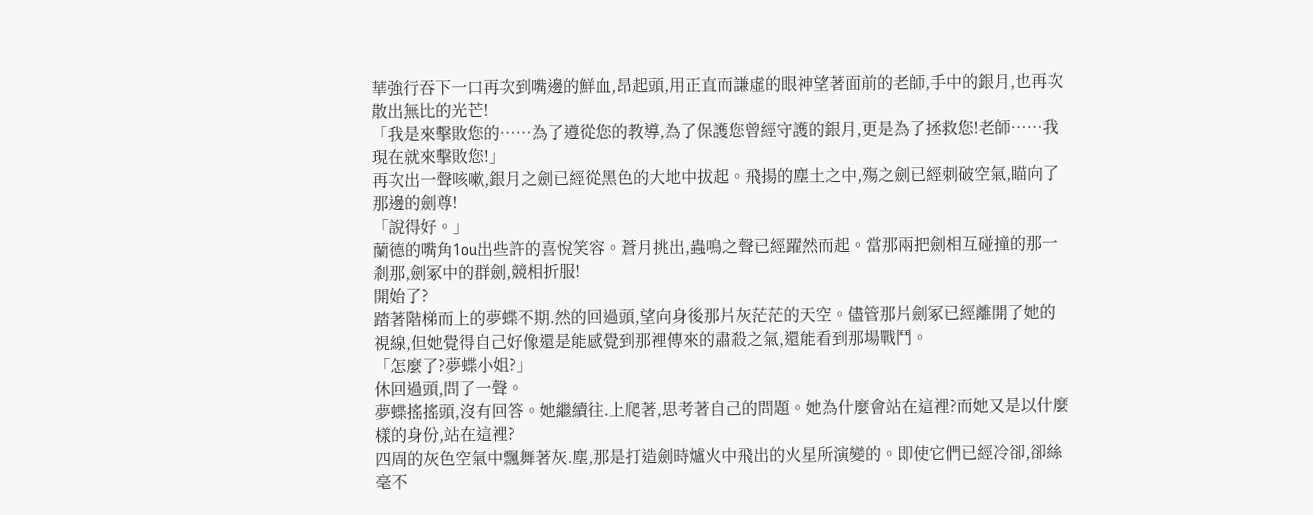華強行吞下一口再次到嘴邊的鮮血,昂起頭,用正直而謙虛的眼神望著面前的老師,手中的銀月,也再次散出無比的光芒!
「我是來擊敗您的……為了遵從您的教導,為了保護您曾經守護的銀月,更是為了拯救您!老師……我現在就來擊敗您!」
再次出一聲咳嗽,銀月之劍已經從黑色的大地中拔起。飛揚的塵土之中,殤之劍已經刺破空氣,瞄向了那邊的劍尊!
「說得好。」
蘭德的嘴角1ou出些許的喜悅笑容。蒼月挑出,蟲鳴之聲已經躍然而起。當那兩把劍相互碰撞的那一剎那,劍冢中的群劍,競相折服!
開始了?
踏著階梯而上的夢蝶不期.然的回過頭,望向身後那片灰茫茫的天空。儘管那片劍冢已經離開了她的視線,但她覺得自己好像還是能感覺到那裡傳來的肅殺之氣,還能看到那場戰鬥。
「怎麼了?夢蝶小姐?」
休回過頭,問了一聲。
夢蝶搖搖頭,沒有回答。她繼續往.上爬著,思考著自己的問題。她為什麼會站在這裡?而她又是以什麼樣的身份,站在這裡?
四周的灰色空氣中飄舞著灰.塵,那是打造劍時爐火中飛出的火星所演變的。即使它們已經冷卻,卻絲毫不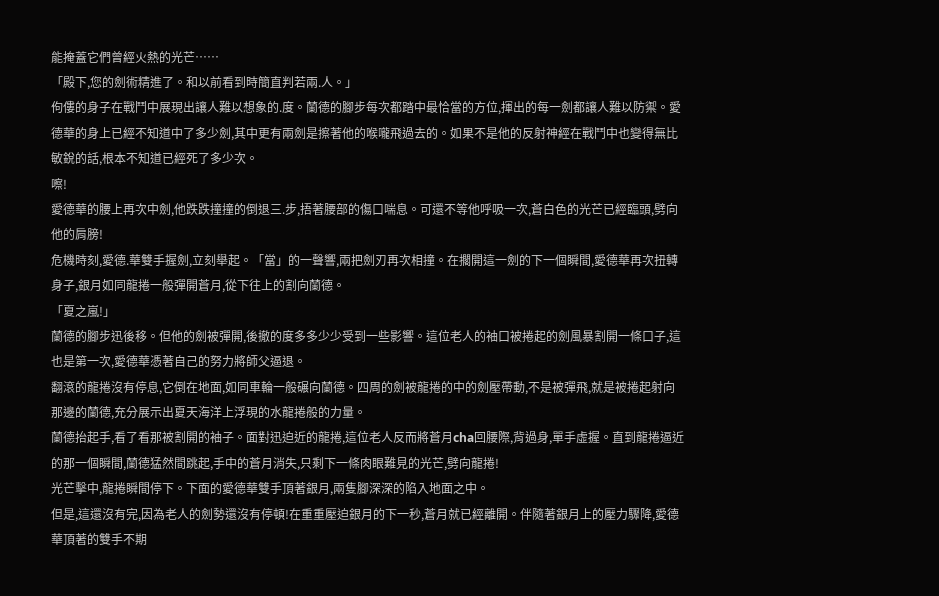能掩蓋它們曾經火熱的光芒……
「殿下,您的劍術精進了。和以前看到時簡直判若兩.人。」
佝僂的身子在戰鬥中展現出讓人難以想象的.度。蘭德的腳步每次都踏中最恰當的方位,揮出的每一劍都讓人難以防禦。愛德華的身上已經不知道中了多少劍,其中更有兩劍是擦著他的喉嚨飛過去的。如果不是他的反射神經在戰鬥中也變得無比敏銳的話,根本不知道已經死了多少次。
嚓!
愛德華的腰上再次中劍,他跌跌撞撞的倒退三.步,捂著腰部的傷口喘息。可還不等他呼吸一次,蒼白色的光芒已經臨頭,劈向他的肩膀!
危機時刻,愛德.華雙手握劍,立刻舉起。「當」的一聲響,兩把劍刃再次相撞。在擱開這一劍的下一個瞬間,愛德華再次扭轉身子,銀月如同龍捲一般彈開蒼月,從下往上的割向蘭德。
「夏之嵐!」
蘭德的腳步迅後移。但他的劍被彈開,後撤的度多多少少受到一些影響。這位老人的袖口被捲起的劍風暴割開一條口子,這也是第一次,愛德華憑著自己的努力將師父逼退。
翻滾的龍捲沒有停息,它倒在地面,如同車輪一般碾向蘭德。四周的劍被龍捲的中的劍壓帶動,不是被彈飛,就是被捲起射向那邊的蘭德,充分展示出夏天海洋上浮現的水龍捲般的力量。
蘭德抬起手,看了看那被割開的袖子。面對迅迫近的龍捲,這位老人反而將蒼月cha回腰際,背過身,單手虛握。直到龍捲逼近的那一個瞬間,蘭德猛然間跳起,手中的蒼月消失,只剩下一條肉眼難見的光芒,劈向龍捲!
光芒擊中,龍捲瞬間停下。下面的愛德華雙手頂著銀月,兩隻腳深深的陷入地面之中。
但是,這還沒有完,因為老人的劍勢還沒有停頓!在重重壓迫銀月的下一秒,蒼月就已經離開。伴隨著銀月上的壓力驟降,愛德華頂著的雙手不期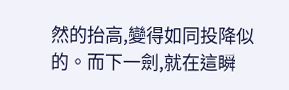然的抬高,變得如同投降似的。而下一劍,就在這瞬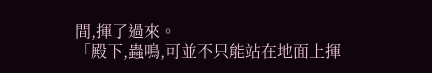間,揮了過來。
「殿下,蟲鳴,可並不只能站在地面上揮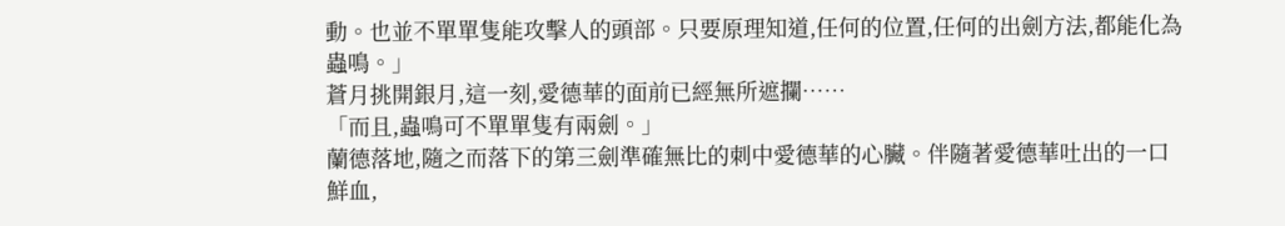動。也並不單單隻能攻擊人的頭部。只要原理知道,任何的位置,任何的出劍方法,都能化為蟲鳴。」
蒼月挑開銀月,這一刻,愛德華的面前已經無所遮攔……
「而且,蟲鳴可不單單隻有兩劍。」
蘭德落地,隨之而落下的第三劍準確無比的刺中愛德華的心臟。伴隨著愛德華吐出的一口鮮血,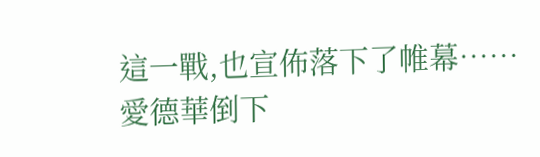這一戰,也宣佈落下了帷幕……
愛德華倒下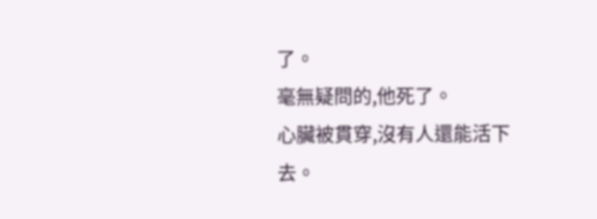了。
毫無疑問的,他死了。
心臟被貫穿,沒有人還能活下去。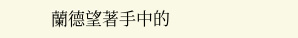蘭德望著手中的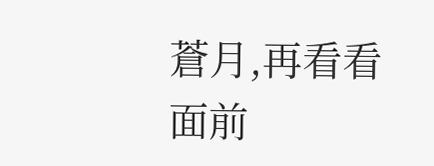蒼月,再看看面前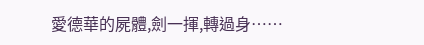愛德華的屍體,劍一揮,轉過身……